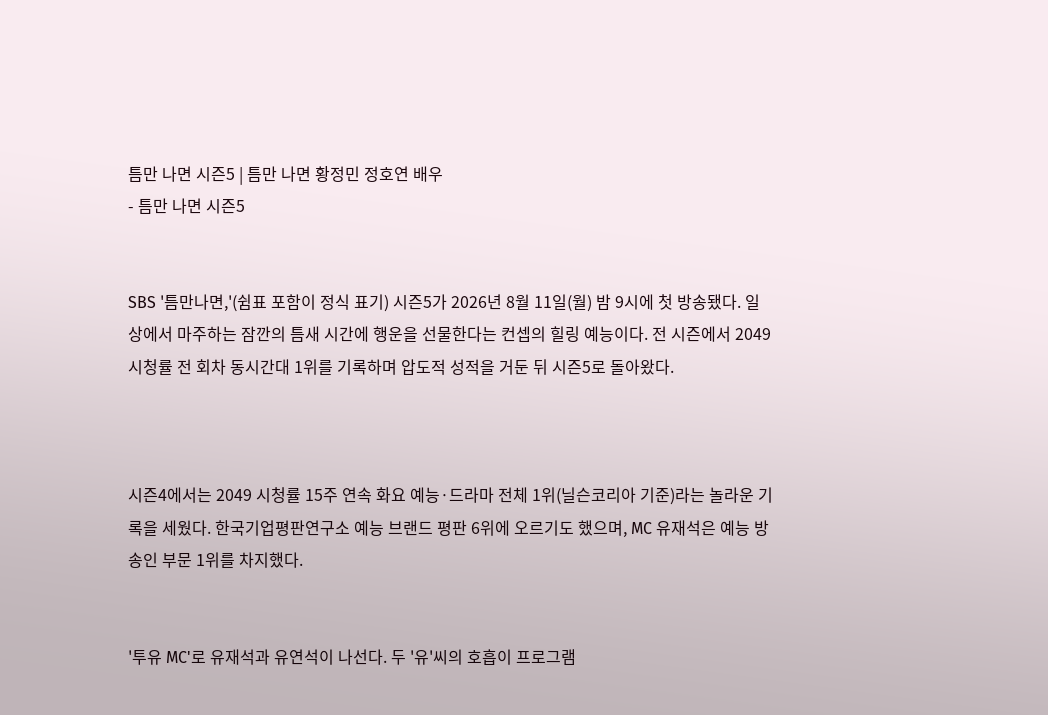틈만 나면 시즌5 | 틈만 나면 황정민 정호연 배우
- 틈만 나면 시즌5


SBS '틈만나면,'(쉼표 포함이 정식 표기) 시즌5가 2026년 8월 11일(월) 밤 9시에 첫 방송됐다. 일상에서 마주하는 잠깐의 틈새 시간에 행운을 선물한다는 컨셉의 힐링 예능이다. 전 시즌에서 2049 시청률 전 회차 동시간대 1위를 기록하며 압도적 성적을 거둔 뒤 시즌5로 돌아왔다.



시즌4에서는 2049 시청률 15주 연속 화요 예능·드라마 전체 1위(닐슨코리아 기준)라는 놀라운 기록을 세웠다. 한국기업평판연구소 예능 브랜드 평판 6위에 오르기도 했으며, MC 유재석은 예능 방송인 부문 1위를 차지했다.


'투유 MC'로 유재석과 유연석이 나선다. 두 '유'씨의 호흡이 프로그램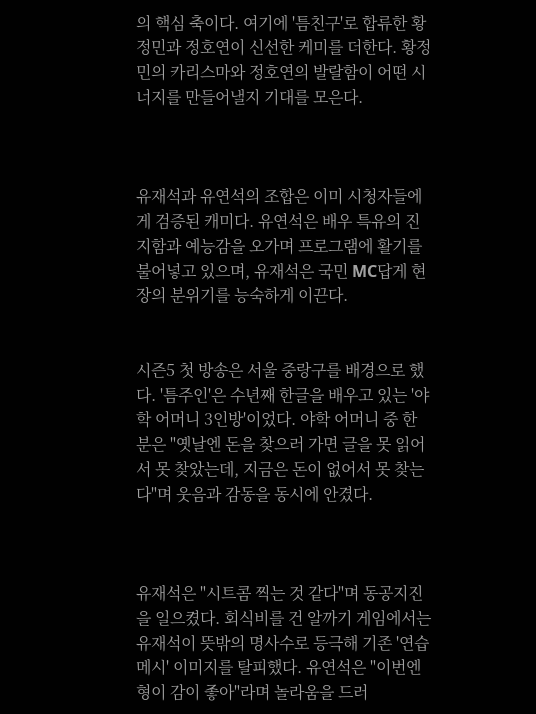의 핵심 축이다. 여기에 '틈친구'로 합류한 황정민과 정호연이 신선한 케미를 더한다. 황정민의 카리스마와 정호연의 발랄함이 어떤 시너지를 만들어낼지 기대를 모은다.



유재석과 유연석의 조합은 이미 시청자들에게 검증된 캐미다. 유연석은 배우 특유의 진지함과 예능감을 오가며 프로그램에 활기를 불어넣고 있으며, 유재석은 국민 MC답게 현장의 분위기를 능숙하게 이끈다.


시즌5 첫 방송은 서울 중랑구를 배경으로 했다. '틈주인'은 수년째 한글을 배우고 있는 '야학 어머니 3인방'이었다. 야학 어머니 중 한 분은 "옛날엔 돈을 찾으러 가면 글을 못 읽어서 못 찾았는데, 지금은 돈이 없어서 못 찾는다"며 웃음과 감동을 동시에 안겼다.



유재석은 "시트콤 찍는 것 같다"며 동공지진을 일으켰다. 회식비를 건 알까기 게임에서는 유재석이 뜻밖의 명사수로 등극해 기존 '연습 메시' 이미지를 탈피했다. 유연석은 "이번엔 형이 감이 좋아"라며 놀라움을 드러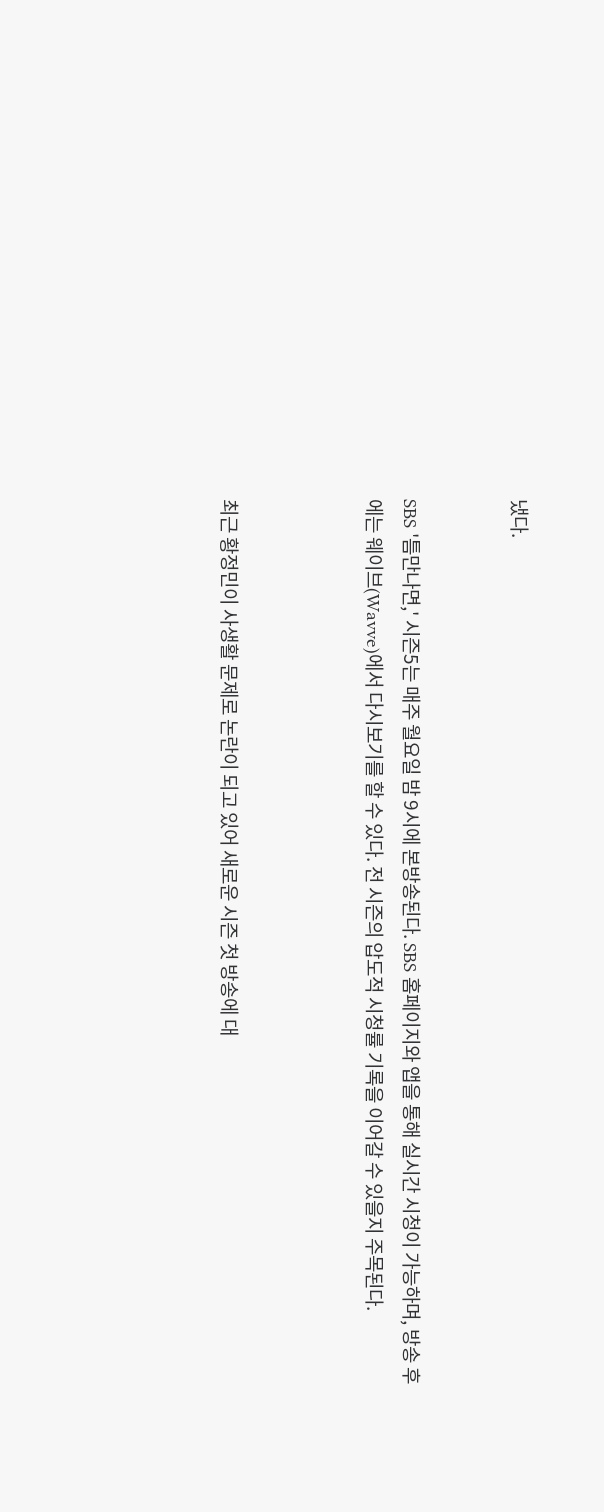냈다.


SBS '틈만나면,' 시즌5는 매주 월요일 밤 9시에 본방송된다. SBS 홈페이지와 앱을 통해 실시간 시청이 가능하며, 방송 후에는 웨이브(Wavve)에서 다시보기를 할 수 있다. 전 시즌의 압도적 시청률 기록을 이어갈 수 있을지 주목된다.



최근 황정민이 사생활 문제로 논란이 되고 있어 새로운 시즌 첫 방송에 대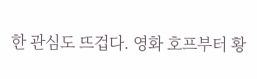한 관심도 뜨겁다. 영화 호프부터 황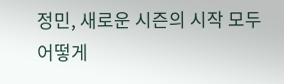정민, 새로운 시즌의 시작 모두 어떻게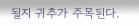될지 귀추가 주목된다.